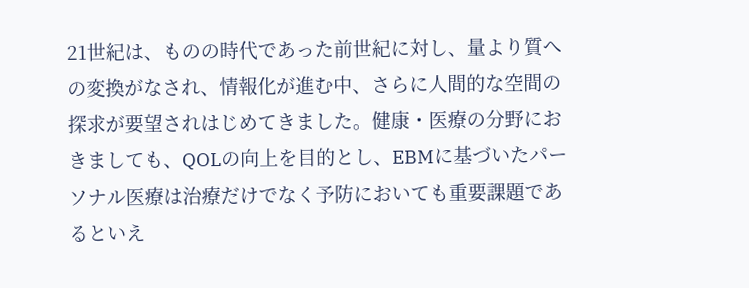21世紀は、ものの時代であった前世紀に対し、量より質への変換がなされ、情報化が進む中、さらに人間的な空間の探求が要望されはじめてきました。健康・医療の分野におきましても、QOLの向上を目的とし、EBMに基づいたパーソナル医療は治療だけでなく予防においても重要課題であるといえ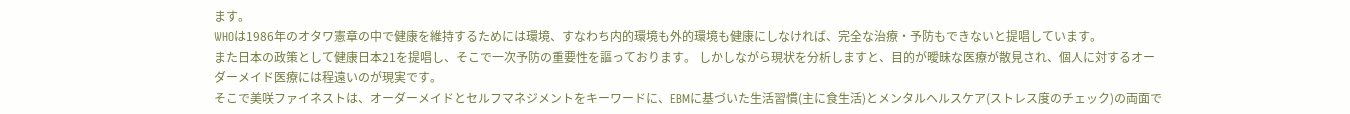ます。
WHOは1986年のオタワ憲章の中で健康を維持するためには環境、すなわち内的環境も外的環境も健康にしなければ、完全な治療・予防もできないと提唱しています。
また日本の政策として健康日本21を提唱し、そこで一次予防の重要性を謳っております。 しかしながら現状を分析しますと、目的が曖昧な医療が散見され、個人に対するオーダーメイド医療には程遠いのが現実です。
そこで美咲ファイネストは、オーダーメイドとセルフマネジメントをキーワードに、EBMに基づいた生活習慣(主に食生活)とメンタルヘルスケア(ストレス度のチェック)の両面で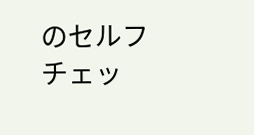のセルフチェッ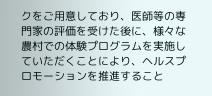クをご用意しており、医師等の専門家の評価を受けた後に、様々な農村での体験プログラムを実施していただくことにより、ヘルスプロモーションを推進すること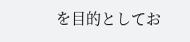を目的としてお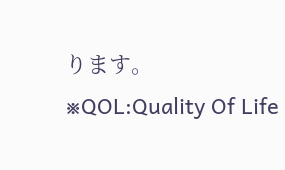ります。
※QOL:Quality Of Life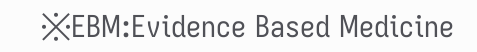※EBM:Evidence Based Medicine